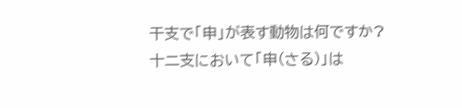干支で「申」が表す動物は何ですか?
十二支において「申(さる)」は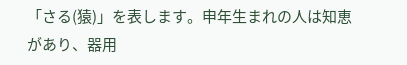「さる(猿)」を表します。申年生まれの人は知恵があり、器用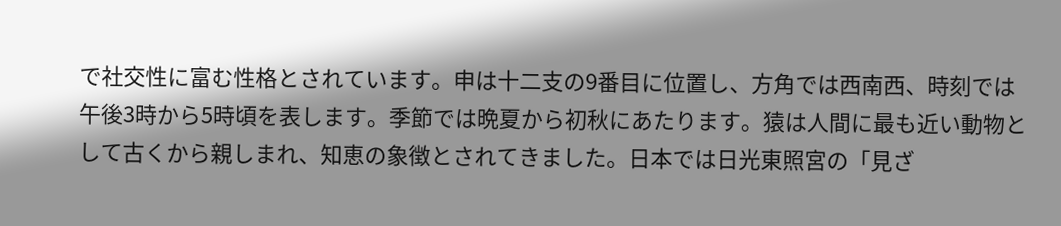で社交性に富む性格とされています。申は十二支の9番目に位置し、方角では西南西、時刻では午後3時から5時頃を表します。季節では晩夏から初秋にあたります。猿は人間に最も近い動物として古くから親しまれ、知恵の象徴とされてきました。日本では日光東照宮の「見ざ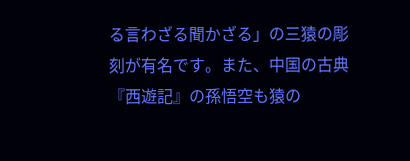る言わざる聞かざる」の三猿の彫刻が有名です。また、中国の古典『西遊記』の孫悟空も猿の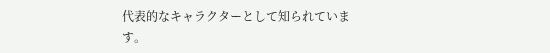代表的なキャラクターとして知られています。